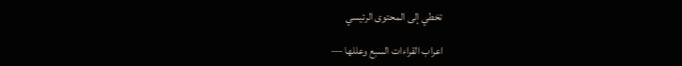تخطي إلى المحتوى الرئيسي

اعراب القراءات السبع وعللها —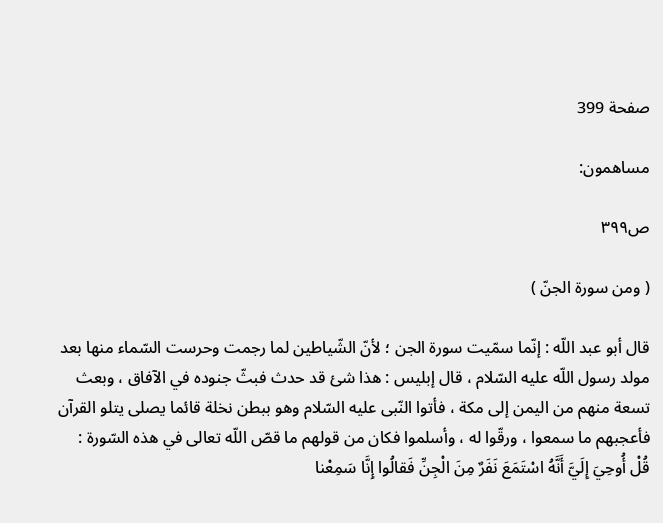صفحة 399

مساهمون:

ص٣٩٩

( ومن سورة الجنّ )

قال أبو عبد اللّه : إنّما سمّيت سورة الجن ؛ لأنّ الشّياطين لما رجمت وحرست السّماء منها بعد مولد رسول اللّه عليه السّلام ، قال إبليس : هذا شئ قد حدث فبثّ جنوده في الآفاق ، وبعث تسعة منهم من اليمن إلى مكة ، فأتوا النّبى عليه السّلام وهو ببطن نخلة قائما يصلى يتلو القرآن فأعجبهم ما سمعوا ، ورقّوا له ، وأسلموا فكان من قولهم ما قصّ اللّه تعالى في هذه السّورة :
قُلْ أُوحِيَ إِلَيَّ أَنَّهُ اسْتَمَعَ نَفَرٌ مِنَ الْجِنِّ فَقالُوا إِنَّا سَمِعْنا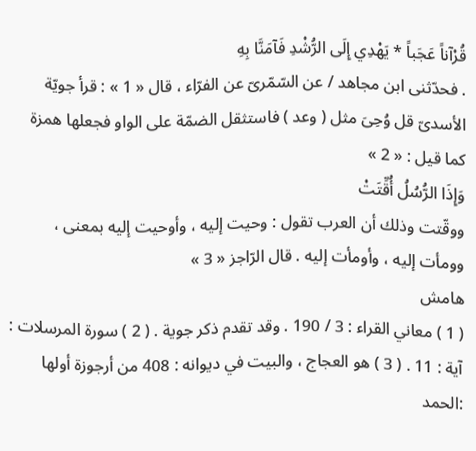قُرْآناً عَجَباً * يَهْدِي إِلَى الرُّشْدِ فَآمَنَّا بِهِ
. فحدّثنى ابن مجاهد / عن السّمّرىّ عن الفرّاء ، قال « 1 » : قرأ جويّة الأسدىّ قل وُحِىَ مثل ( وعد ) فاستثقل الضمّة على الواو فجعلها همزة كما قيل : « 2 »
وَإِذَا الرُّسُلُ أُقِّتَتْ
ووقّتت وذلك أن العرب تقول : وحيت إليه ، وأوحيت إليه بمعنى ، وومأت إليه ، وأومأت إليه . قال الرّاجز « 3 »
هامش
( 1 ) معاني القراء : 3 / 190 . وقد تقدم ذكر جوية . ( 2 ) سورة المرسلات : آية : 11 . ( 3 ) هو العجاج ، والبيت في ديوانه : 408 من أرجوزة أولها :الحمد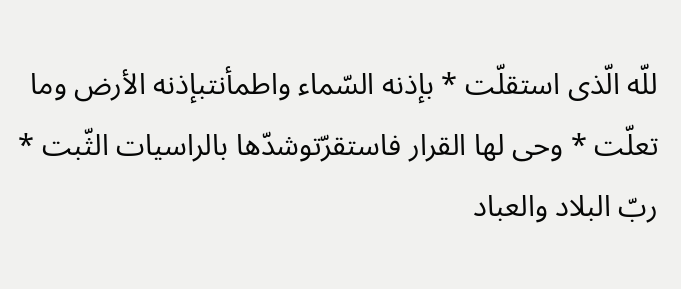للّه الّذى استقلّت * بإذنه السّماء واطمأنتبإذنه الأرض وما تعلّت * وحى لها القرار فاستقرّتوشدّها بالراسيات الثّبت * ربّ البلاد والعباد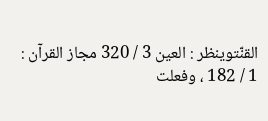القنّتوينظر : العين 3 / 320 مجاز القرآن : 1 / 182 ، وفعلت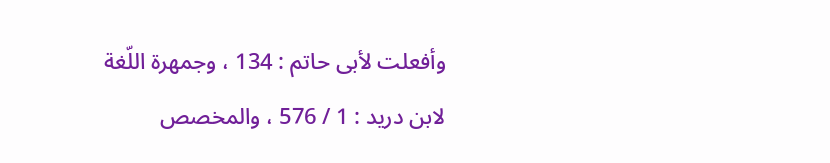وأفعلت لأبى حاتم : 134 ، وجمهرة اللّغة لابن دريد : 1 / 576 ، والمخصص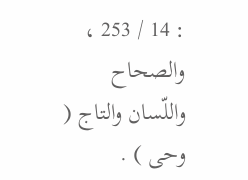: 14 / 253 ، والصحاح واللّسان والتاج ( وحى ) .